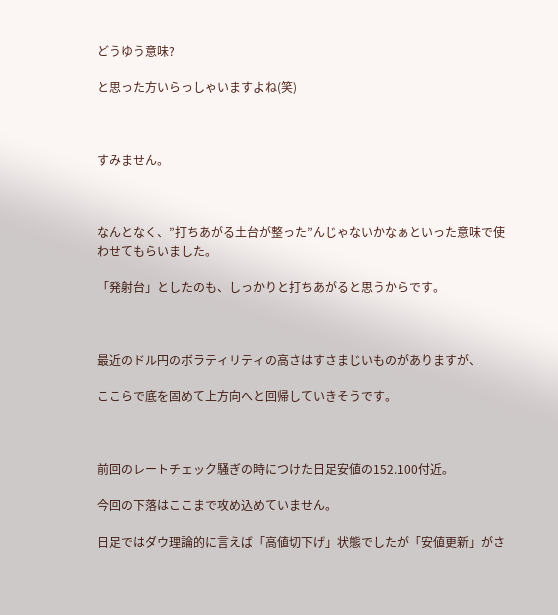どうゆう意味?

と思った方いらっしゃいますよね(笑)



すみません。



なんとなく、”打ちあがる土台が整った”んじゃないかなぁといった意味で使わせてもらいました。

「発射台」としたのも、しっかりと打ちあがると思うからです。



最近のドル円のボラティリティの高さはすさまじいものがありますが、

ここらで底を固めて上方向へと回帰していきそうです。



前回のレートチェック騒ぎの時につけた日足安値の152.100付近。

今回の下落はここまで攻め込めていません。

日足ではダウ理論的に言えば「高値切下げ」状態でしたが「安値更新」がさ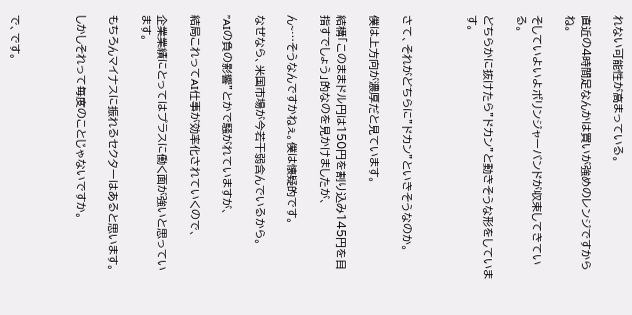れない可能性が高まっている。

直近の4時間足なんかは買いが強めのレンジですからね。

そしていよいよボリンジャーバンドが収束してきている。

どちらかに抜けたら”ドカン”と動きそうな形をしています。



さて、それがどちらに”ドカン”といきそうなのか。

僕は上方向が濃厚だと見ています。

結構「このままドル円は150円を割り込み145円を目指すでしょう」的なのを見かけましたが、

ん~…そうなんですかねぇ。僕は懐疑的です。

なぜなら、米国市場が今若干弱含んでいるから。

”AIの負の影響”とかで騒がれていますが、

結局これってAI仕事が効率化されていくので、

企業業績にとってはプラスに働く面が強いと思っています。

もちろんマイナスに振れるセクターはあると思います。

しかしそれって毎度のことじゃないですか。



で、です。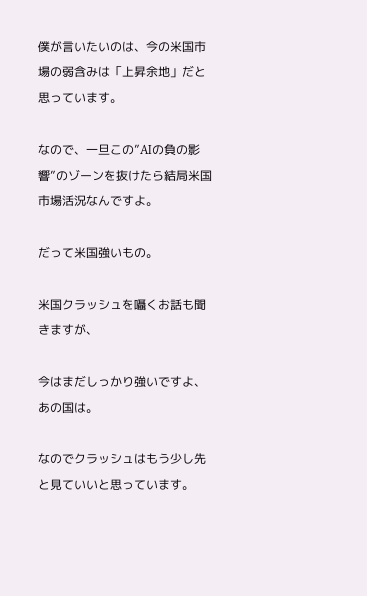僕が言いたいのは、今の米国市場の弱含みは「上昇余地」だと思っています。

なので、一旦この”AIの負の影響”のゾーンを抜けたら結局米国市場活況なんですよ。

だって米国強いもの。

米国クラッシュを囁くお話も聞きますが、

今はまだしっかり強いですよ、あの国は。

なのでクラッシュはもう少し先と見ていいと思っています。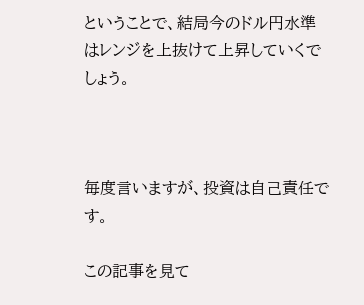ということで、結局今のドル円水準はレンジを上抜けて上昇していくでしょう。



毎度言いますが、投資は自己責任です。

この記事を見て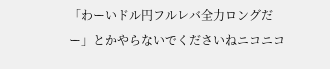「わーいドル円フルレバ全力ロングだー」とかやらないでくださいねニコニコ